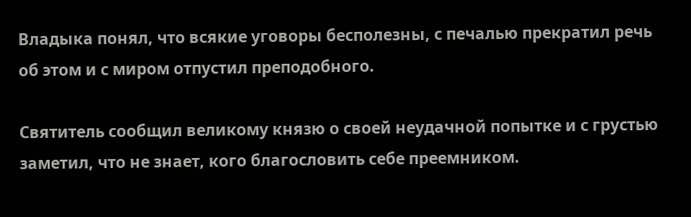Владыка понял, что всякие уговоры бесполезны, с печалью прекратил речь об этом и с миром отпустил преподобного.

Святитель сообщил великому князю о своей неудачной попытке и с грустью заметил, что не знает, кого благословить себе преемником.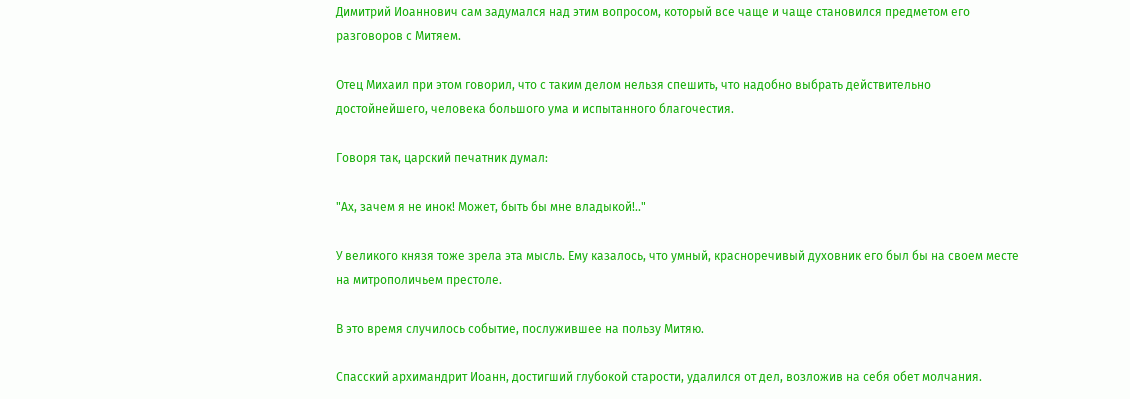Димитрий Иоаннович сам задумался над этим вопросом, который все чаще и чаще становился предметом его разговоров с Митяем.

Отец Михаил при этом говорил, что с таким делом нельзя спешить, что надобно выбрать действительно достойнейшего, человека большого ума и испытанного благочестия.

Говоря так, царский печатник думал:

"Ах, зачем я не инок! Может, быть бы мне владыкой!.."

У великого князя тоже зрела эта мысль. Ему казалось, что умный, красноречивый духовник его был бы на своем месте на митрополичьем престоле.

В это время случилось событие, послужившее на пользу Митяю.

Спасский архимандрит Иоанн, достигший глубокой старости, удалился от дел, возложив на себя обет молчания.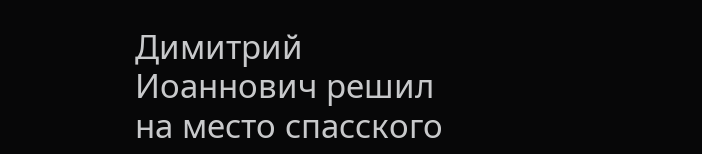Димитрий Иоаннович решил на место спасского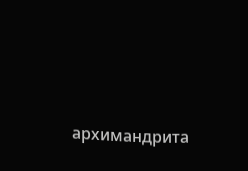архимандрита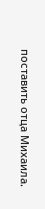поставить отца Михаила.